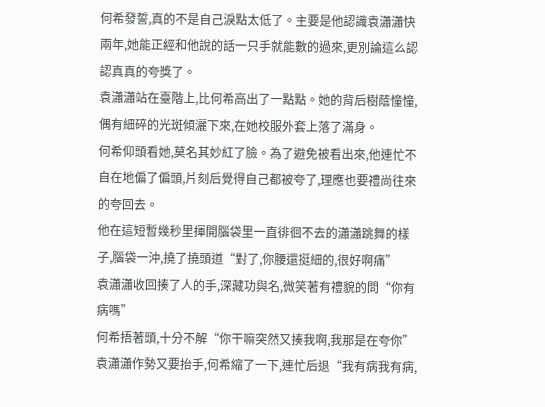何希發誓,真的不是自己淚點太低了。主要是他認識袁瀟瀟快兩年,她能正經和他說的話一只手就能數的過來,更別論這么認認真真的夸獎了。
袁瀟瀟站在臺階上,比何希高出了一點點。她的背后樹蔭憧憧,偶有細碎的光斑傾灑下來,在她校服外套上落了滿身。
何希仰頭看她,莫名其妙紅了臉。為了避免被看出來,他連忙不自在地偏了偏頭,片刻后覺得自己都被夸了,理應也要禮尚往來的夸回去。
他在這短暫幾秒里揮開腦袋里一直徘徊不去的瀟瀟跳舞的樣子,腦袋一沖,撓了撓頭道“對了,你腰還挺細的,很好啊痛”
袁瀟瀟收回揍了人的手,深藏功與名,微笑著有禮貌的問“你有病嗎”
何希捂著頭,十分不解“你干嘛突然又揍我啊,我那是在夸你”
袁瀟瀟作勢又要抬手,何希縮了一下,連忙后退“我有病我有病,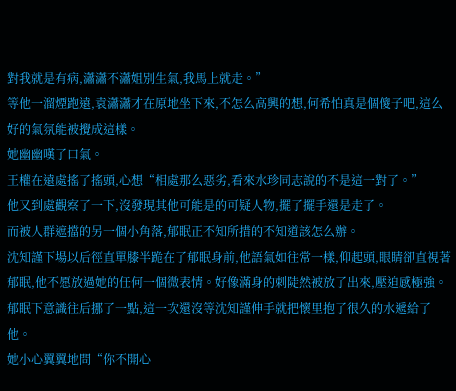對我就是有病,瀟瀟不瀟姐別生氣,我馬上就走。”
等他一溜煙跑遠,袁瀟瀟才在原地坐下來,不怎么高興的想,何希怕真是個傻子吧,這么好的氣氛能被攪成這樣。
她幽幽嘆了口氣。
王權在遠處搖了搖頭,心想“相處那么惡劣,看來水珍同志說的不是這一對了。”
他又到處觀察了一下,沒發現其他可能是的可疑人物,擺了擺手還是走了。
而被人群遮擋的另一個小角落,郁眠正不知所措的不知道該怎么辦。
沈知謹下場以后徑直單膝半跪在了郁眠身前,他語氣如往常一樣,仰起頭,眼睛卻直視著郁眠,他不愿放過她的任何一個微表情。好像滿身的刺陡然被放了出來,壓迫感極強。
郁眠下意識往后挪了一點,這一次還沒等沈知謹伸手就把懷里抱了很久的水遞給了他。
她小心翼翼地問“你不開心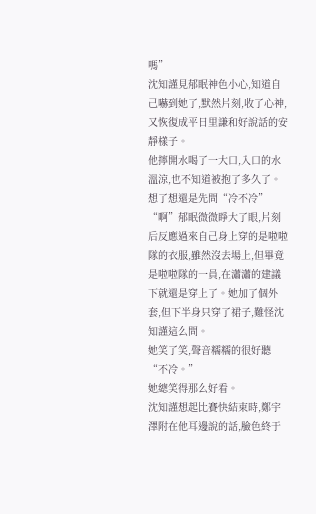嗎”
沈知謹見郁眠神色小心,知道自己嚇到她了,默然片刻,收了心神,又恢復成平日里謙和好說話的安靜樣子。
他擰開水喝了一大口,入口的水溫涼,也不知道被抱了多久了。想了想還是先問“冷不冷”
“啊”郁眠微微睜大了眼,片刻后反應過來自己身上穿的是啦啦隊的衣服,雖然沒去場上,但畢竟是啦啦隊的一員,在瀟瀟的建議下就還是穿上了。她加了個外套,但下半身只穿了裙子,難怪沈知謹這么問。
她笑了笑,聲音糯糯的很好聽“不冷。”
她總笑得那么好看。
沈知謹想起比賽快結束時,鄭宇澤附在他耳邊說的話,臉色終于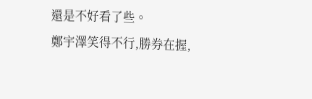還是不好看了些。
鄭宇澤笑得不行,勝券在握,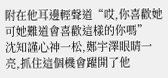附在他耳邊輕聲道“哎,你喜歡她可她難道會喜歡這樣的你嗎”
沈知謹心神一松,鄭宇澤眼睛一亮,抓住這個機會躍開了他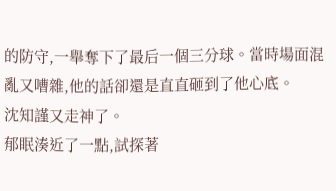的防守,一舉奪下了最后一個三分球。當時場面混亂又嘈雜,他的話卻還是直直砸到了他心底。
沈知謹又走神了。
郁眠湊近了一點,試探著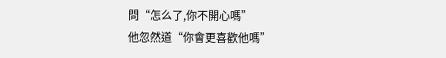問“怎么了,你不開心嗎”
他忽然道“你會更喜歡他嗎”